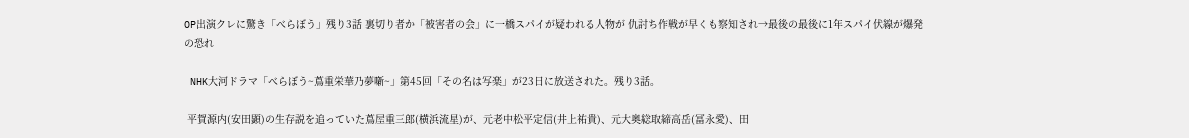OP出演クレに驚き「べらぼう」残り3話 裏切り者か「被害者の会」に一橋スパイが疑われる人物が 仇討ち作戦が早くも察知され→最後の最後に1年スパイ伏線が爆発の恐れ

 NHK大河ドラマ「べらぼう~蔦重栄華乃夢噺~」第45回「その名は写楽」が23日に放送された。残り3話。

 平賀源内(安田顕)の生存説を追っていた蔦屋重三郎(横浜流星)が、元老中松平定信(井上祐貴)、元大奥総取締高岳(冨永愛)、田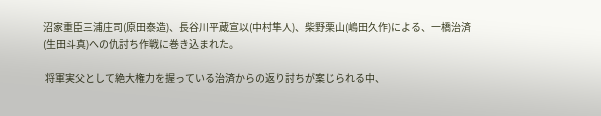沼家重臣三浦庄司(原田泰造)、長谷川平蔵宣以(中村隼人)、柴野栗山(嶋田久作)による、一橋治済(生田斗真)への仇討ち作戦に巻き込まれた。

 将軍実父として絶大権力を握っている治済からの返り討ちが案じられる中、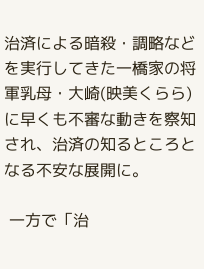治済による暗殺・調略などを実行してきた一橋家の将軍乳母・大崎(映美くらら)に早くも不審な動きを察知され、治済の知るところとなる不安な展開に。

 一方で「治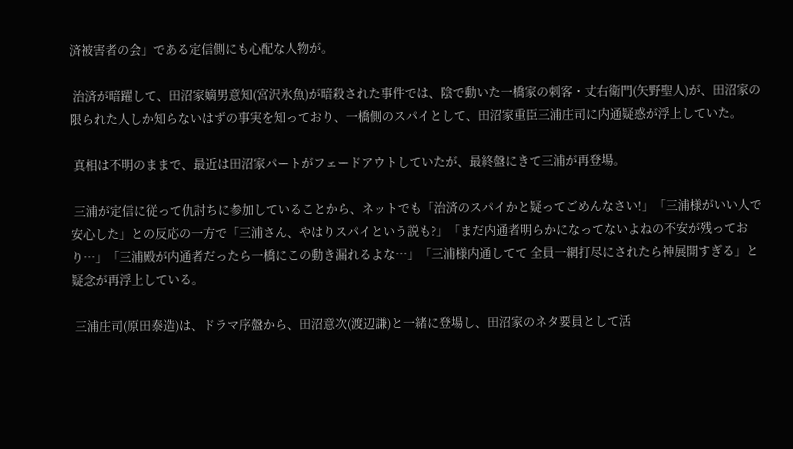済被害者の会」である定信側にも心配な人物が。

 治済が暗躍して、田沼家嫡男意知(宮沢氷魚)が暗殺された事件では、陰で動いた一橋家の刺客・丈右衛門(矢野聖人)が、田沼家の限られた人しか知らないはずの事実を知っており、一橋側のスパイとして、田沼家重臣三浦庄司に内通疑惑が浮上していた。

 真相は不明のままで、最近は田沼家パートがフェードアウトしていたが、最終盤にきて三浦が再登場。

 三浦が定信に従って仇討ちに参加していることから、ネットでも「治済のスパイかと疑ってごめんなさい!」「三浦様がいい人で安心した」との反応の一方で「三浦さん、やはりスパイという説も?」「まだ内通者明らかになってないよねの不安が残っており…」「三浦殿が内通者だったら一橋にこの動き漏れるよな…」「三浦様内通してて 全員一網打尽にされたら神展開すぎる」と疑念が再浮上している。

 三浦庄司(原田泰造)は、ドラマ序盤から、田沼意次(渡辺謙)と一緒に登場し、田沼家のネタ要員として活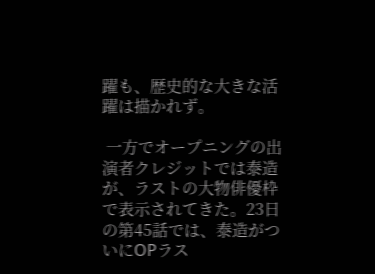躍も、歴史的な大きな活躍は描かれず。

 一方でオープニングの出演者クレジットでは泰造が、ラストの大物俳優枠で表示されてきた。23日の第45話では、泰造がついにOPラス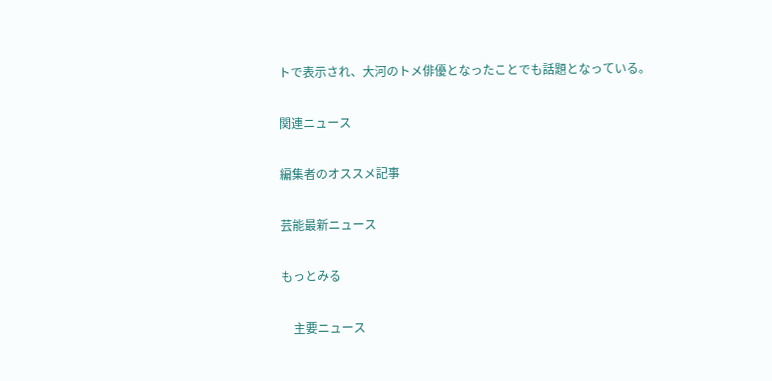トで表示され、大河のトメ俳優となったことでも話題となっている。

関連ニュース

編集者のオススメ記事

芸能最新ニュース

もっとみる

    主要ニュース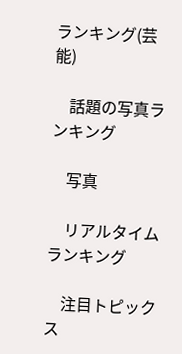ランキング(芸能)

    話題の写真ランキング

    写真

    リアルタイムランキング

    注目トピックス